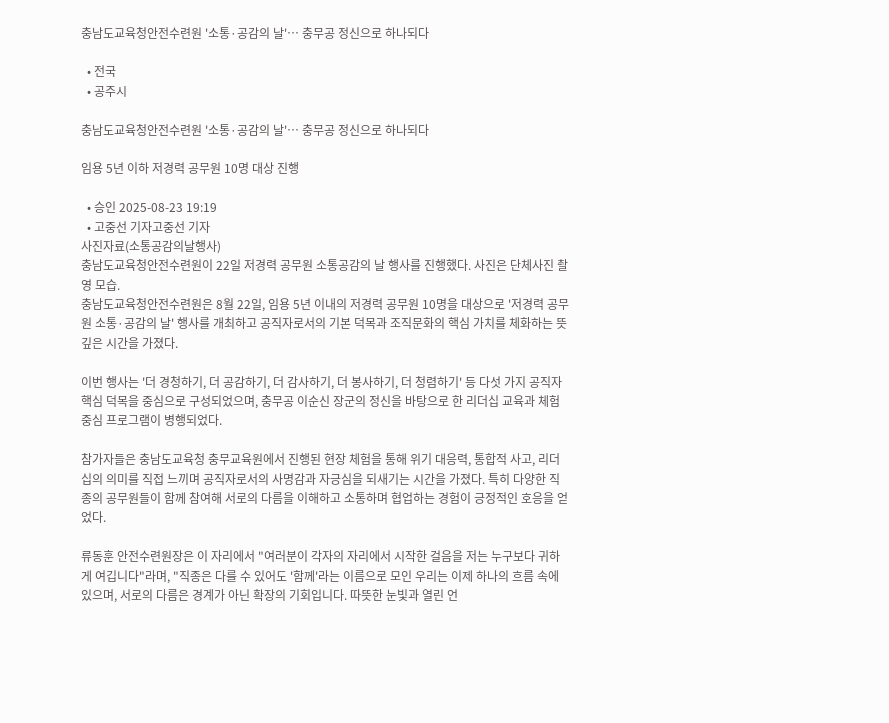충남도교육청안전수련원 '소통·공감의 날'… 충무공 정신으로 하나되다

  • 전국
  • 공주시

충남도교육청안전수련원 '소통·공감의 날'… 충무공 정신으로 하나되다

임용 5년 이하 저경력 공무원 10명 대상 진행

  • 승인 2025-08-23 19:19
  • 고중선 기자고중선 기자
사진자료(소통공감의날행사)
충남도교육청안전수련원이 22일 저경력 공무원 소통공감의 날 행사를 진행했다. 사진은 단체사진 촬영 모습.
충남도교육청안전수련원은 8월 22일, 임용 5년 이내의 저경력 공무원 10명을 대상으로 '저경력 공무원 소통·공감의 날' 행사를 개최하고 공직자로서의 기본 덕목과 조직문화의 핵심 가치를 체화하는 뜻깊은 시간을 가졌다.

이번 행사는 '더 경청하기, 더 공감하기, 더 감사하기, 더 봉사하기, 더 청렴하기' 등 다섯 가지 공직자 핵심 덕목을 중심으로 구성되었으며, 충무공 이순신 장군의 정신을 바탕으로 한 리더십 교육과 체험 중심 프로그램이 병행되었다.

참가자들은 충남도교육청 충무교육원에서 진행된 현장 체험을 통해 위기 대응력, 통합적 사고, 리더십의 의미를 직접 느끼며 공직자로서의 사명감과 자긍심을 되새기는 시간을 가졌다. 특히 다양한 직종의 공무원들이 함께 참여해 서로의 다름을 이해하고 소통하며 협업하는 경험이 긍정적인 호응을 얻었다.

류동훈 안전수련원장은 이 자리에서 "여러분이 각자의 자리에서 시작한 걸음을 저는 누구보다 귀하게 여깁니다"라며, "직종은 다를 수 있어도 '함께'라는 이름으로 모인 우리는 이제 하나의 흐름 속에 있으며, 서로의 다름은 경계가 아닌 확장의 기회입니다. 따뜻한 눈빛과 열린 언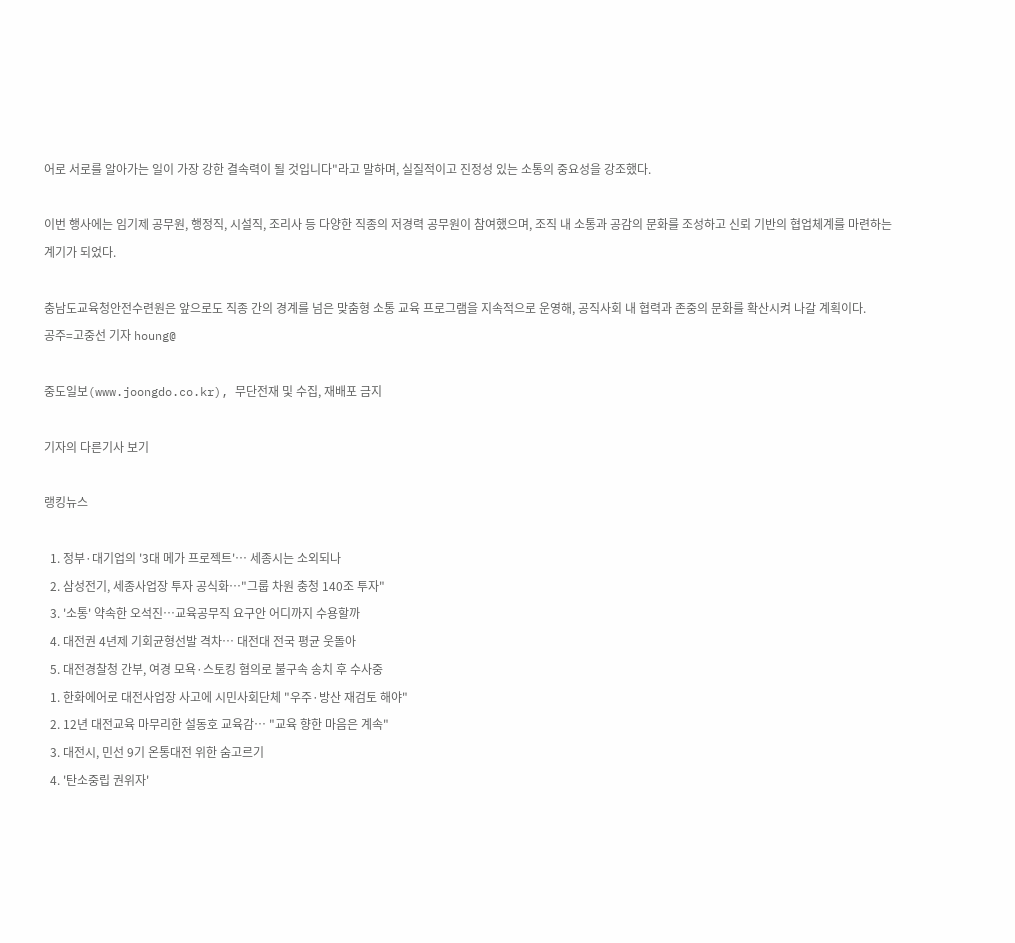어로 서로를 알아가는 일이 가장 강한 결속력이 될 것입니다"라고 말하며, 실질적이고 진정성 있는 소통의 중요성을 강조했다.

이번 행사에는 임기제 공무원, 행정직, 시설직, 조리사 등 다양한 직종의 저경력 공무원이 참여했으며, 조직 내 소통과 공감의 문화를 조성하고 신뢰 기반의 협업체계를 마련하는 계기가 되었다.

충남도교육청안전수련원은 앞으로도 직종 간의 경계를 넘은 맞춤형 소통 교육 프로그램을 지속적으로 운영해, 공직사회 내 협력과 존중의 문화를 확산시켜 나갈 계획이다.
공주=고중선 기자 houng@

중도일보(www.joongdo.co.kr), 무단전재 및 수집, 재배포 금지

기자의 다른기사 보기

랭킹뉴스

  1. 정부·대기업의 '3대 메가 프로젝트'… 세종시는 소외되나
  2. 삼성전기, 세종사업장 투자 공식화…"그룹 차원 충청 140조 투자"
  3. '소통' 약속한 오석진…교육공무직 요구안 어디까지 수용할까
  4. 대전권 4년제 기회균형선발 격차… 대전대 전국 평균 웃돌아
  5. 대전경찰청 간부, 여경 모욕·스토킹 혐의로 불구속 송치 후 수사중
  1. 한화에어로 대전사업장 사고에 시민사회단체 "우주·방산 재검토 해야"
  2. 12년 대전교육 마무리한 설동호 교육감… "교육 향한 마음은 계속"
  3. 대전시, 민선 9기 온통대전 위한 숨고르기
  4. '탄소중립 권위자'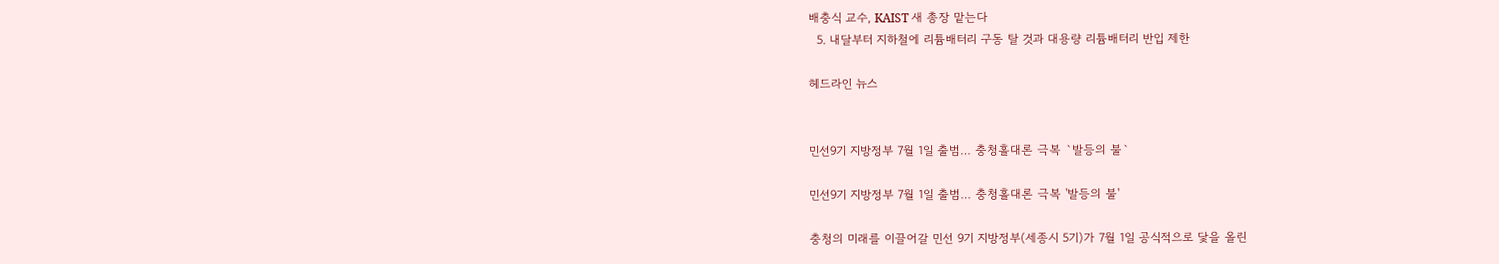배충식 교수, KAIST 새 총장 맡는다
  5. 내달부터 지하철에 리튬배터리 구동 탈 것과 대용량 리튬배터리 반입 제한

헤드라인 뉴스


민선9기 지방정부 7월 1일 출범… 충청홀대론 극복 `발등의 불`

민선9기 지방정부 7월 1일 출범… 충청홀대론 극복 '발등의 불'

충청의 미래를 이끌어갈 민선 9기 지방정부(세종시 5기)가 7월 1일 공식적으로 닻을 올린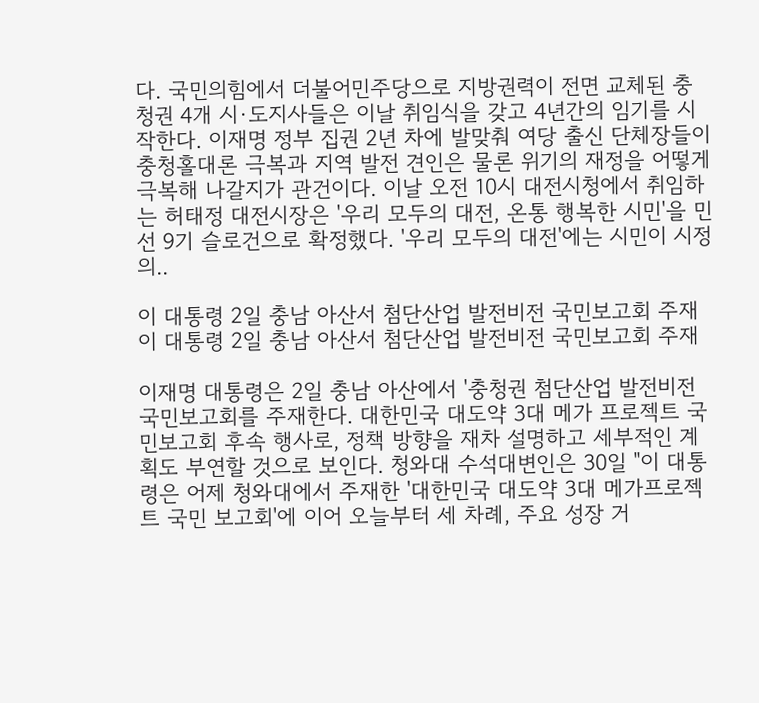다. 국민의힘에서 더불어민주당으로 지방권력이 전면 교체된 충청권 4개 시·도지사들은 이날 취임식을 갖고 4년간의 임기를 시작한다. 이재명 정부 집권 2년 차에 발맞춰 여당 출신 단체장들이 충청홀대론 극복과 지역 발전 견인은 물론 위기의 재정을 어떻게 극복해 나갈지가 관건이다. 이날 오전 10시 대전시청에서 취임하는 허태정 대전시장은 '우리 모두의 대전, 온통 행복한 시민'을 민선 9기 슬로건으로 확정했다. '우리 모두의 대전'에는 시민이 시정의..

이 대통령 2일 충남 아산서 첨단산업 발전비전 국민보고회 주재
이 대통령 2일 충남 아산서 첨단산업 발전비전 국민보고회 주재

이재명 대통령은 2일 충남 아산에서 '충청권 첨단산업 발전비전 국민보고회를 주재한다. 대한민국 대도약 3대 메가 프로젝트 국민보고회 후속 행사로, 정책 방향을 재차 설명하고 세부적인 계획도 부연할 것으로 보인다. 청와대 수석대변인은 30일 "이 대통령은 어제 청와대에서 주재한 '대한민국 대도약 3대 메가프로젝트 국민 보고회'에 이어 오늘부터 세 차례, 주요 성장 거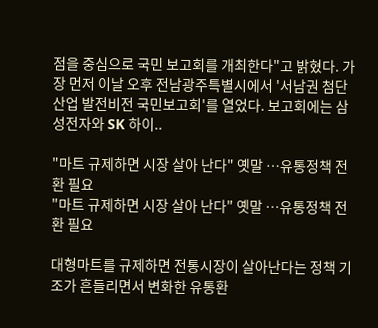점을 중심으로 국민 보고회를 개최한다"고 밝혔다. 가장 먼저 이날 오후 전남광주특별시에서 '서남권 첨단산업 발전비전 국민보고회'를 열었다. 보고회에는 삼성전자와 SK 하이..

"마트 규제하면 시장 살아 난다" 옛말 …유통정책 전환 필요
"마트 규제하면 시장 살아 난다" 옛말 …유통정책 전환 필요

대형마트를 규제하면 전통시장이 살아난다는 정책 기조가 흔들리면서 변화한 유통환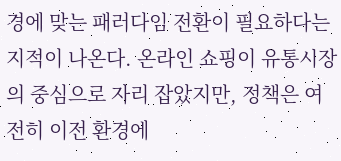경에 맞는 패러다임 전환이 필요하다는 지적이 나온다. 온라인 쇼핑이 유통시장의 중심으로 자리 잡았지만, 정책은 여전히 이전 환경에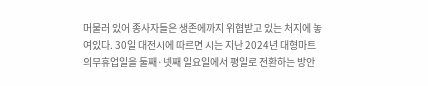머물러 있어 종사자들은 생존에까지 위협받고 있는 처지에 놓여있다. 30일 대전시에 따르면 시는 지난 2024년 대형마트 의무휴업일을 둘째·넷째 일요일에서 평일로 전환하는 방안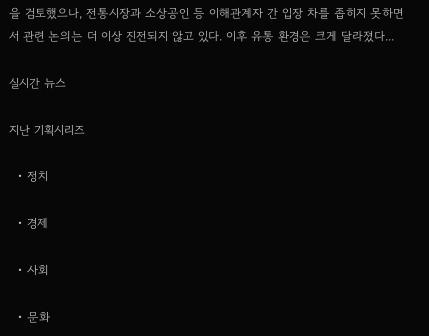을 검토했으나, 전통시장과 소상공인 등 이해관계자 간 입장 차를 좁히지 못하면서 관련 논의는 더 이상 진전되지 않고 있다. 이후 유통 환경은 크게 달라졌다...

실시간 뉴스

지난 기획시리즈

  • 정치

  • 경제

  • 사회

  • 문화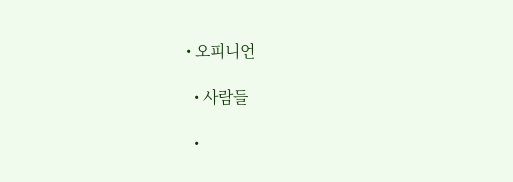• 오피니언

  • 사람들

  •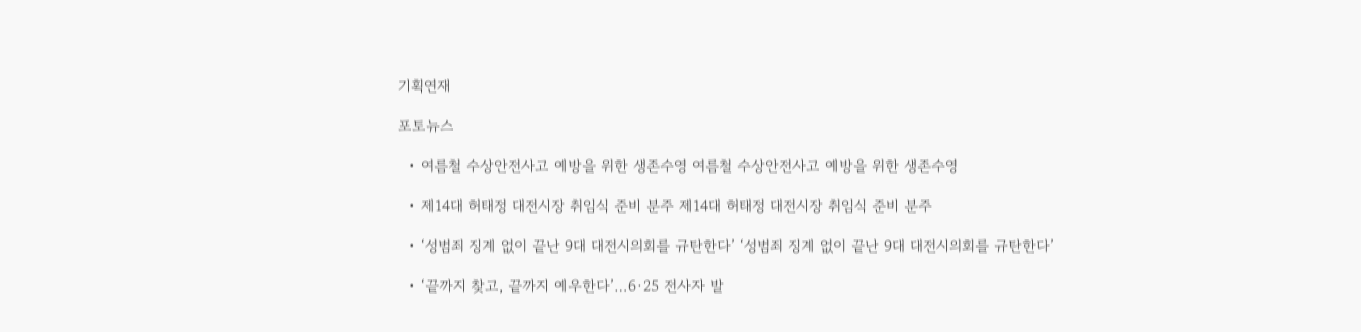기획연재

포토뉴스

  • 여름철 수상안전사고 예방을 위한 생존수영 여름철 수상안전사고 예방을 위한 생존수영

  • 제14대 허태정 대전시장 취임식 준비 분주 제14대 허태정 대전시장 취임식 준비 분주

  • ‘성범죄 징계 없이 끝난 9대 대전시의회를 규탄한다’ ‘성범죄 징계 없이 끝난 9대 대전시의회를 규탄한다’

  • ‘끝까지 찾고, 끝까지 예우한다’…6·25 전사자 발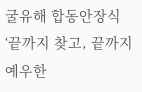굴유해 합동안장식 ‘끝까지 찾고, 끝까지 예우한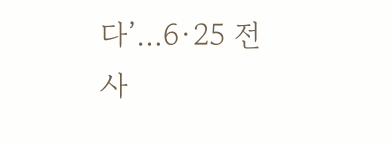다’…6·25 전사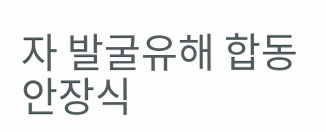자 발굴유해 합동안장식